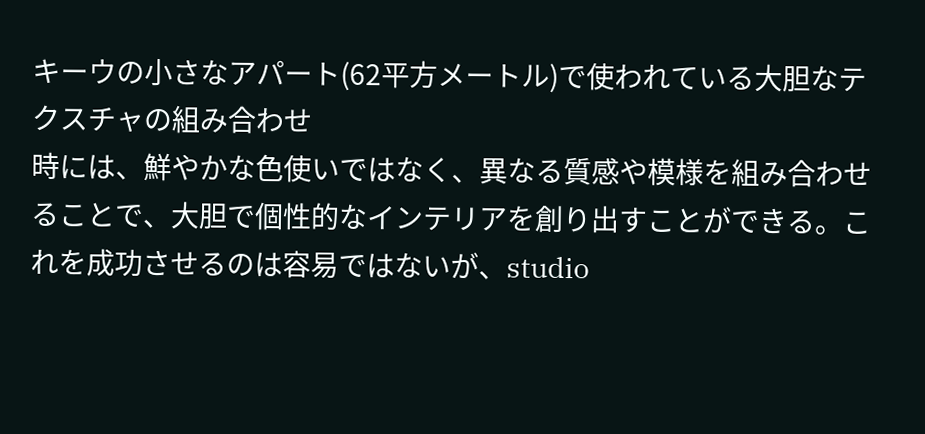キーウの小さなアパート(62平方メートル)で使われている大胆なテクスチャの組み合わせ
時には、鮮やかな色使いではなく、異なる質感や模様を組み合わせることで、大胆で個性的なインテリアを創り出すことができる。これを成功させるのは容易ではないが、studio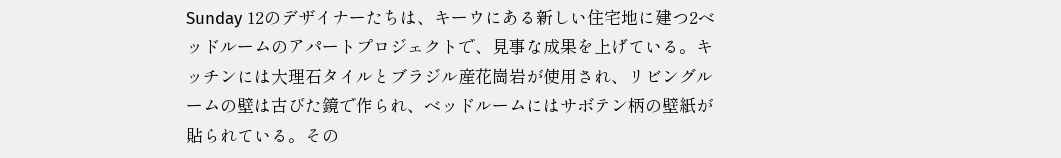Sunday 12のデザイナーたちは、キーウにある新しい住宅地に建つ2ベッドルームのアパートプロジェクトで、見事な成果を上げている。キッチンには大理石タイルとブラジル産花崗岩が使用され、リビングルームの壁は古びた鏡で作られ、ベッドルームにはサボテン柄の壁紙が貼られている。その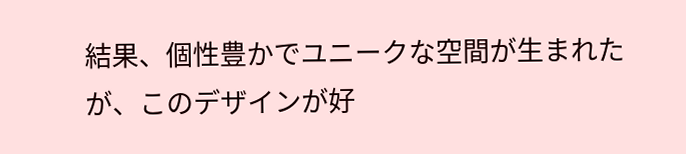結果、個性豊かでユニークな空間が生まれたが、このデザインが好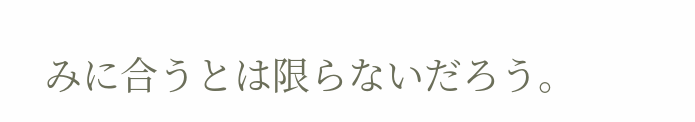みに合うとは限らないだろう。